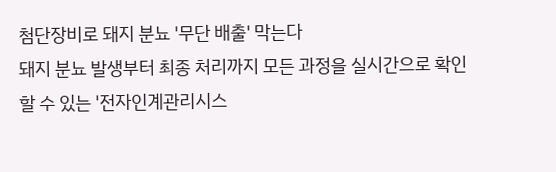첨단장비로 돼지 분뇨 '무단 배출' 막는다
돼지 분뇨 발생부터 최종 처리까지 모든 과정을 실시간으로 확인할 수 있는 '전자인계관리시스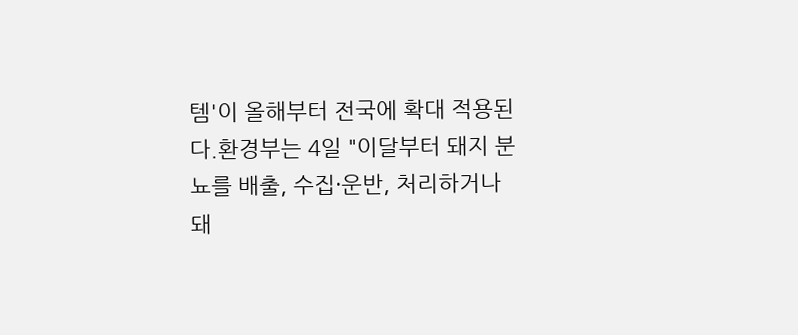템'이 올해부터 전국에 확대 적용된다.환경부는 4일 "이달부터 돼지 분뇨를 배출, 수집·운반, 처리하거나 돼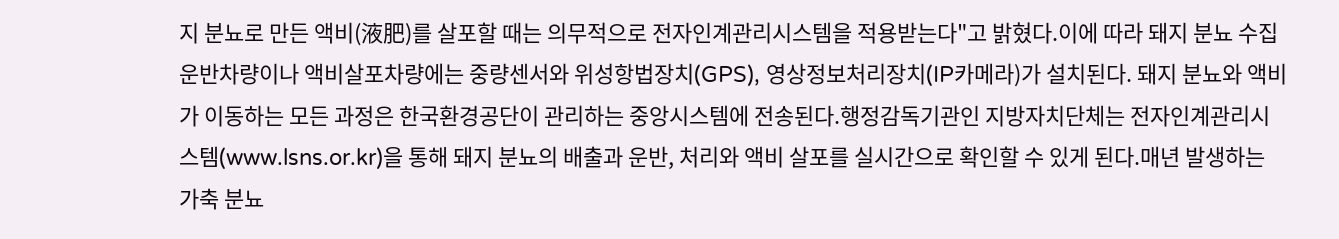지 분뇨로 만든 액비(液肥)를 살포할 때는 의무적으로 전자인계관리시스템을 적용받는다"고 밝혔다.이에 따라 돼지 분뇨 수집 운반차량이나 액비살포차량에는 중량센서와 위성항법장치(GPS), 영상정보처리장치(IP카메라)가 설치된다. 돼지 분뇨와 액비가 이동하는 모든 과정은 한국환경공단이 관리하는 중앙시스템에 전송된다.행정감독기관인 지방자치단체는 전자인계관리시스템(www.lsns.or.kr)을 통해 돼지 분뇨의 배출과 운반, 처리와 액비 살포를 실시간으로 확인할 수 있게 된다.매년 발생하는 가축 분뇨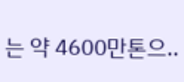는 약 4600만톤으..